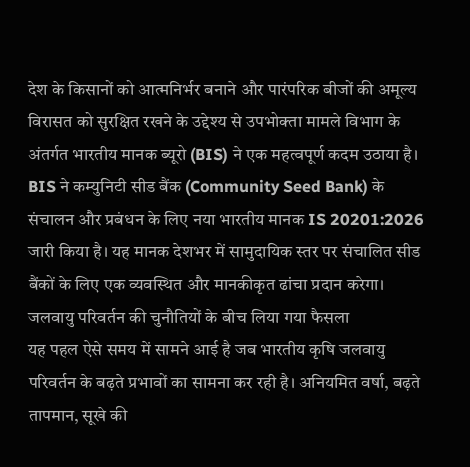देश के किसानों को आत्मनिर्भर बनाने और पारंपरिक बीजों की अमूल्य विरासत को सुरक्षित रखने के उद्देश्य से उपभोक्ता मामले विभाग के अंतर्गत भारतीय मानक ब्यूरो (BIS) ने एक महत्वपूर्ण कदम उठाया है। BIS ने कम्युनिटी सीड बैंक (Community Seed Bank) के संचालन और प्रबंधन के लिए नया भारतीय मानक IS 20201:2026 जारी किया है। यह मानक देशभर में सामुदायिक स्तर पर संचालित सीड बैंकों के लिए एक व्यवस्थित और मानकीकृत ढांचा प्रदान करेगा।
जलवायु परिवर्तन की चुनौतियों के बीच लिया गया फैसला
यह पहल ऐसे समय में सामने आई है जब भारतीय कृषि जलवायु परिवर्तन के बढ़ते प्रभावों का सामना कर रही है। अनियमित वर्षा, बढ़ते तापमान, सूखे की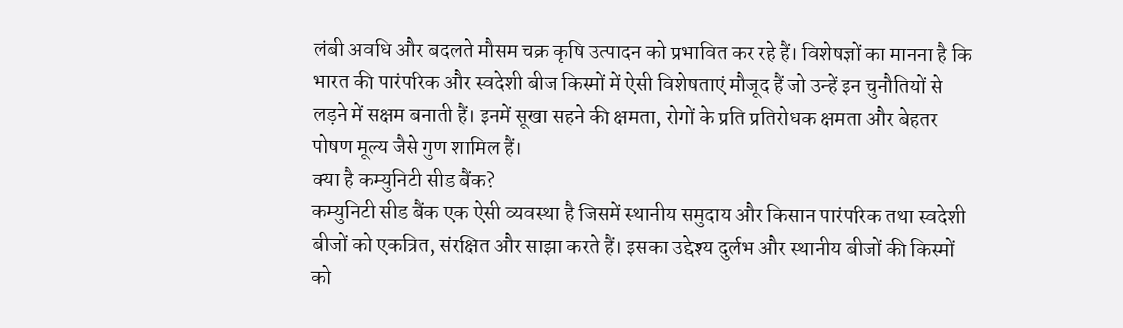लंबी अवधि और बदलते मौसम चक्र कृषि उत्पादन को प्रभावित कर रहे हैं। विशेषज्ञों का मानना है कि भारत की पारंपरिक और स्वदेशी बीज किस्मों में ऐसी विशेषताएं मौजूद हैं जो उन्हें इन चुनौतियों से लड़ने में सक्षम बनाती हैं। इनमें सूखा सहने की क्षमता, रोगों के प्रति प्रतिरोधक क्षमता और बेहतर पोषण मूल्य जैसे गुण शामिल हैं।
क्या है कम्युनिटी सीड बैंक?
कम्युनिटी सीड बैंक एक ऐसी व्यवस्था है जिसमें स्थानीय समुदाय और किसान पारंपरिक तथा स्वदेशी बीजों को एकत्रित, संरक्षित और साझा करते हैं। इसका उद्देश्य दुर्लभ और स्थानीय बीजों की किस्मों को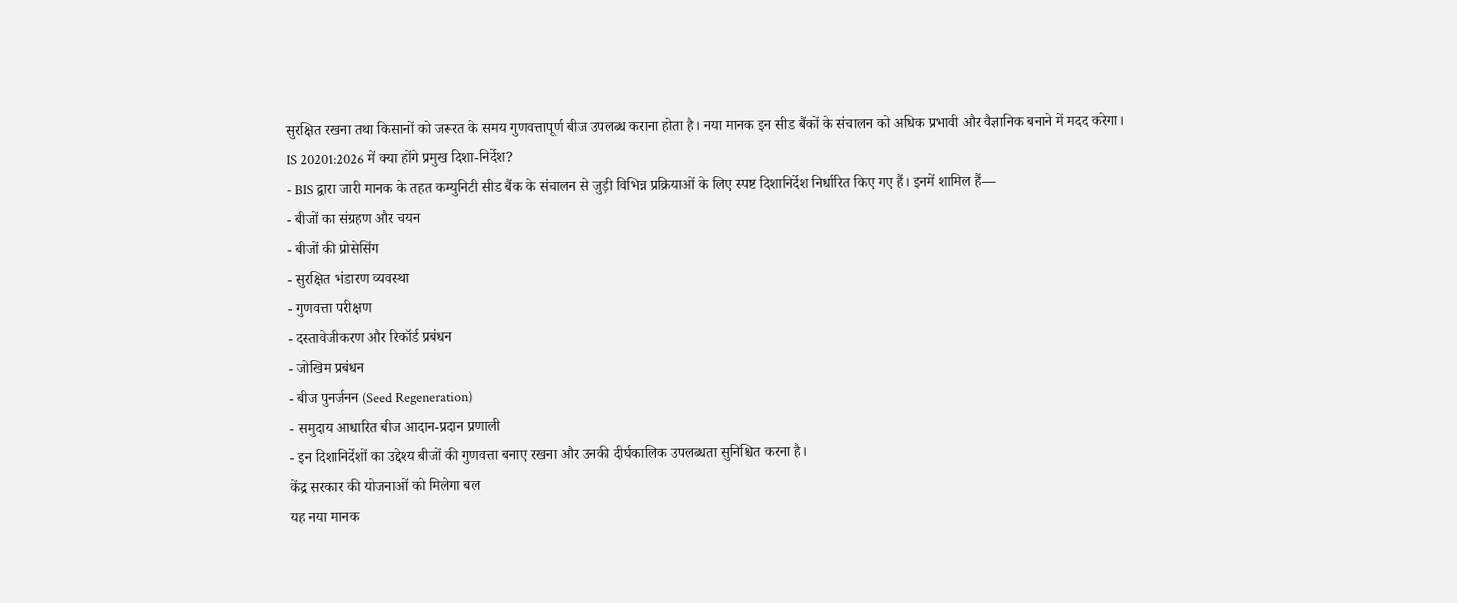सुरक्षित रखना तथा किसानों को जरूरत के समय गुणवत्तापूर्ण बीज उपलब्ध कराना होता है। नया मानक इन सीड बैंकों के संचालन को अधिक प्रभावी और वैज्ञानिक बनाने में मदद करेगा।
IS 20201:2026 में क्या होंगे प्रमुख दिशा-निर्देश?
- BIS द्वारा जारी मानक के तहत कम्युनिटी सीड बैंक के संचालन से जुड़ी विभिन्न प्रक्रियाओं के लिए स्पष्ट दिशानिर्देश निर्धारित किए गए हैं। इनमें शामिल हैं—
- बीजों का संग्रहण और चयन
- बीजों की प्रोसेसिंग
- सुरक्षित भंडारण व्यवस्था
- गुणवत्ता परीक्षण
- दस्तावेजीकरण और रिकॉर्ड प्रबंधन
- जोखिम प्रबंधन
- बीज पुनर्जनन (Seed Regeneration)
- समुदाय आधारित बीज आदान-प्रदान प्रणाली
- इन दिशानिर्देशों का उद्देश्य बीजों की गुणवत्ता बनाए रखना और उनकी दीर्घकालिक उपलब्धता सुनिश्चित करना है।
केंद्र सरकार की योजनाओं को मिलेगा बल
यह नया मानक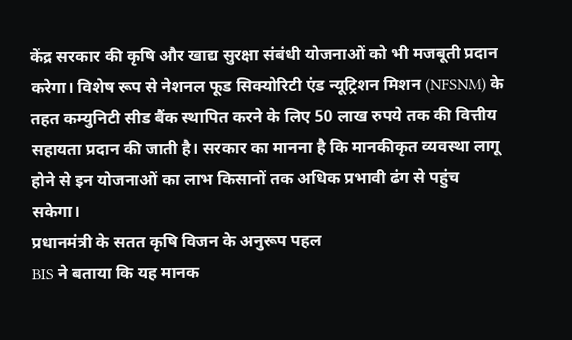केंद्र सरकार की कृषि और खाद्य सुरक्षा संबंधी योजनाओं को भी मजबूती प्रदान करेगा। विशेष रूप से नेशनल फूड सिक्योरिटी एंड न्यूट्रिशन मिशन (NFSNM) के तहत कम्युनिटी सीड बैंक स्थापित करने के लिए 50 लाख रुपये तक की वित्तीय सहायता प्रदान की जाती है। सरकार का मानना है कि मानकीकृत व्यवस्था लागू होने से इन योजनाओं का लाभ किसानों तक अधिक प्रभावी ढंग से पहुंच सकेगा।
प्रधानमंत्री के सतत कृषि विजन के अनुरूप पहल
BIS ने बताया कि यह मानक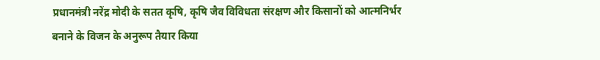प्रधानमंत्री नरेंद्र मोदी के सतत कृषि, कृषि जैव विविधता संरक्षण और किसानों को आत्मनिर्भर बनाने के विजन के अनुरूप तैयार किया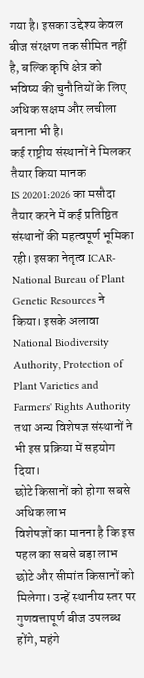गया है। इसका उद्देश्य केवल बीज संरक्षण तक सीमित नहीं है, बल्कि कृषि क्षेत्र को भविष्य की चुनौतियों के लिए अधिक सक्षम और लचीला बनाना भी है।
कई राष्ट्रीय संस्थानों ने मिलकर तैयार किया मानक
IS 20201:2026 का मसौदा तैयार करने में कई प्रतिष्ठित संस्थानों की महत्वपूर्ण भूमिका रही। इसका नेतृत्व ICAR-National Bureau of Plant Genetic Resources ने किया। इसके अलावा National Biodiversity Authority, Protection of Plant Varieties and Farmers' Rights Authority तथा अन्य विशेषज्ञ संस्थानों ने भी इस प्रक्रिया में सहयोग दिया।
छोटे किसानों को होगा सबसे अधिक लाभ
विशेषज्ञों का मानना है कि इस पहल का सबसे बड़ा लाभ छोटे और सीमांत किसानों को मिलेगा। उन्हें स्थानीय स्तर पर गुणवत्तापूर्ण बीज उपलब्ध होंगे, महंगे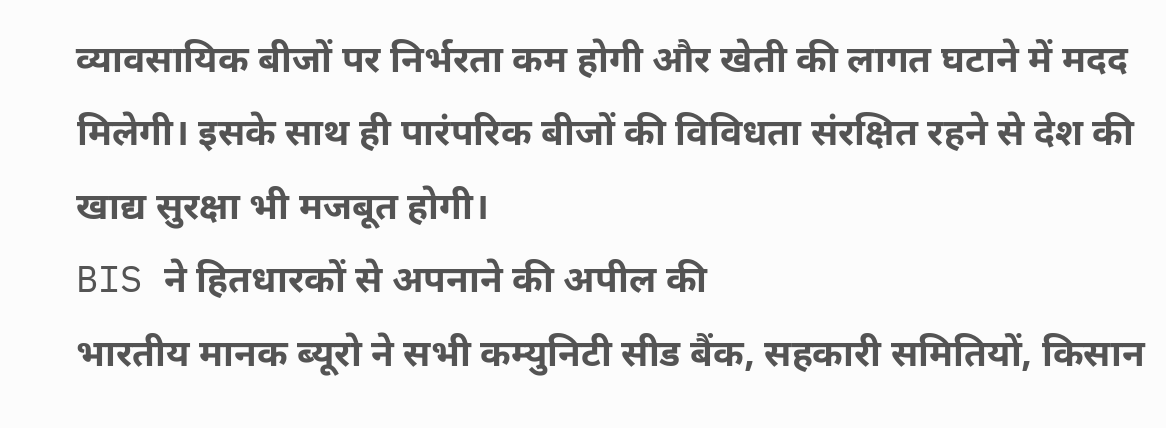व्यावसायिक बीजों पर निर्भरता कम होगी और खेती की लागत घटाने में मदद मिलेगी। इसके साथ ही पारंपरिक बीजों की विविधता संरक्षित रहने से देश की खाद्य सुरक्षा भी मजबूत होगी।
BIS ने हितधारकों से अपनाने की अपील की
भारतीय मानक ब्यूरो ने सभी कम्युनिटी सीड बैंक, सहकारी समितियों, किसान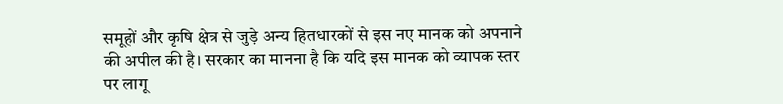समूहों और कृषि क्षेत्र से जुड़े अन्य हितधारकों से इस नए मानक को अपनाने की अपील की है। सरकार का मानना है कि यदि इस मानक को व्यापक स्तर पर लागू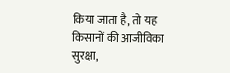किया जाता है, तो यह किसानों की आजीविका सुरक्षा,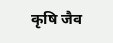कृषि जैव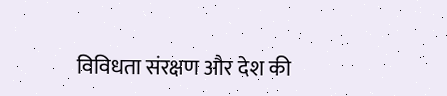विविधता संरक्षण और देश की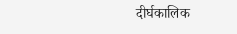दीर्घकालिक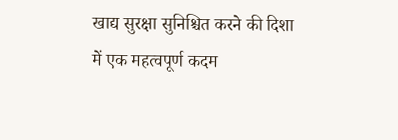खाद्य सुरक्षा सुनिश्चित करने की दिशा में एक महत्वपूर्ण कदम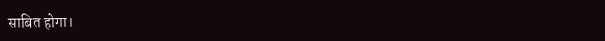साबित होगा।